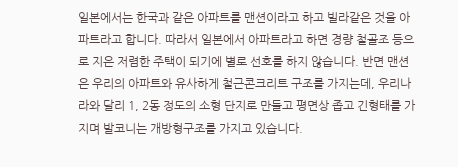일본에서는 한국과 같은 아파트를 맨션이라고 하고 빌라같은 것을 아파트라고 합니다. 따라서 일본에서 아파트라고 하면 경량 철골조 등으로 지은 저렴한 주택이 되기에 별로 선호를 하지 않습니다. 반면 맨션은 우리의 아파트와 유사하게 철근콘크리트 구조를 가지는데, 우리나라와 달리 1, 2동 정도의 소형 단지로 만들고 평면상 좁고 긴형태를 가지며 발코니는 개방형구조를 가지고 있습니다.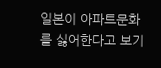일본이 아파트문화를 싫어한다고 보기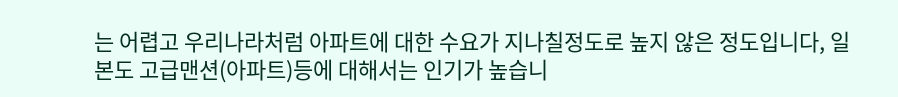는 어렵고 우리나라처럼 아파트에 대한 수요가 지나칠정도로 높지 않은 정도입니다, 일본도 고급맨션(아파트)등에 대해서는 인기가 높습니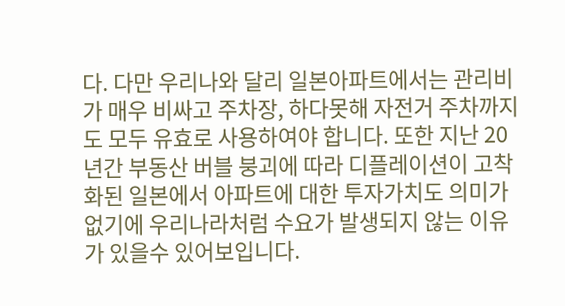다. 다만 우리나와 달리 일본아파트에서는 관리비가 매우 비싸고 주차장, 하다못해 자전거 주차까지도 모두 유효로 사용하여야 합니다. 또한 지난 20년간 부동산 버블 붕괴에 따라 디플레이션이 고착화된 일본에서 아파트에 대한 투자가치도 의미가 없기에 우리나라처럼 수요가 발생되지 않는 이유가 있을수 있어보입니다.